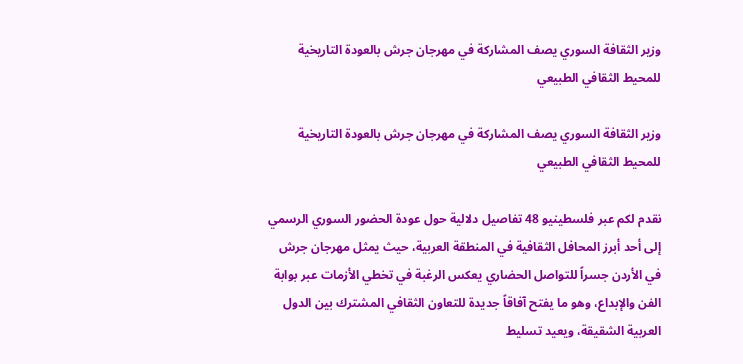وزير الثقافة السوري يصف المشاركة في مهرجان جرش بالعودة التاريخية للمحيط الثقافي الطبيعي

وزير الثقافة السوري يصف المشاركة في مهرجان جرش بالعودة التاريخية للمحيط الثقافي الطبيعي

نقدم لكم عبر فلسطينيو 48 تفاصيل دلالية حول عودة الحضور السوري الرسمي إلى أحد أبرز المحافل الثقافية في المنطقة العربية، حيث يمثل مهرجان جرش في الأردن جسراً للتواصل الحضاري يعكس الرغبة في تخطي الأزمات عبر بوابة الفن والإبداع، وهو ما يفتح آفاقاً جديدة للتعاون الثقافي المشترك بين الدول العربية الشقيقة، ويعيد تسليط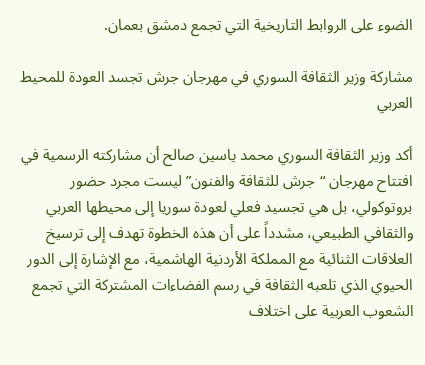الضوء على الروابط التاريخية التي تجمع دمشق بعمان.

مشاركة وزير الثقافة السوري في مهرجان جرش تجسد العودة للمحيط العربي

أكد وزير الثقافة السوري محمد ياسين صالح أن مشاركته الرسمية في افتتاح مهرجان “جرش للثقافة والفنون” ليست مجرد حضور بروتوكولي، بل هي تجسيد فعلي لعودة سوريا إلى محيطها العربي والثقافي الطبيعي، مشدداً على أن هذه الخطوة تهدف إلى ترسيخ العلاقات الثنائية مع المملكة الأردنية الهاشمية، مع الإشارة إلى الدور الحيوي الذي تلعبه الثقافة في رسم الفضاءات المشتركة التي تجمع الشعوب العربية على اختلاف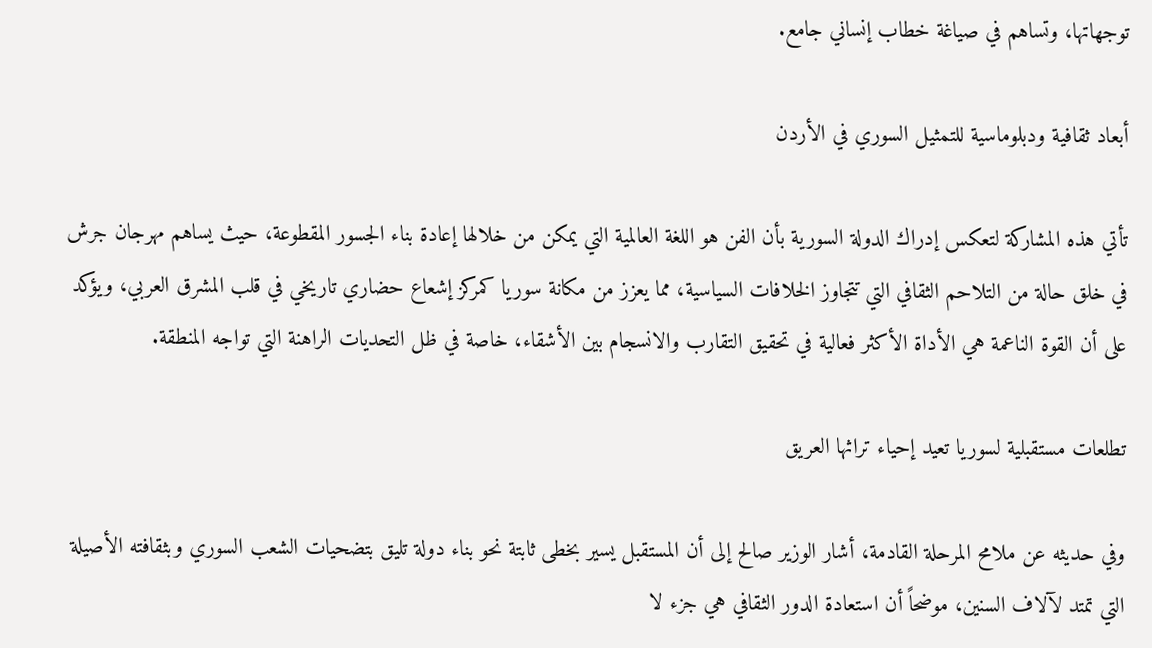توجهاتها، وتساهم في صياغة خطاب إنساني جامع.

أبعاد ثقافية ودبلوماسية للتمثيل السوري في الأردن

تأتي هذه المشاركة لتعكس إدراك الدولة السورية بأن الفن هو اللغة العالمية التي يمكن من خلالها إعادة بناء الجسور المقطوعة، حيث يساهم مهرجان جرش في خلق حالة من التلاحم الثقافي التي تتجاوز الخلافات السياسية، مما يعزز من مكانة سوريا كمركز إشعاع حضاري تاريخي في قلب المشرق العربي، ويؤكد على أن القوة الناعمة هي الأداة الأكثر فعالية في تحقيق التقارب والانسجام بين الأشقاء، خاصة في ظل التحديات الراهنة التي تواجه المنطقة.

تطلعات مستقبلية لسوريا تعيد إحياء تراثها العريق

وفي حديثه عن ملامح المرحلة القادمة، أشار الوزير صالح إلى أن المستقبل يسير بخطى ثابتة نحو بناء دولة تليق بتضحيات الشعب السوري وبثقافته الأصيلة التي تمتد لآلاف السنين، موضحاً أن استعادة الدور الثقافي هي جزء لا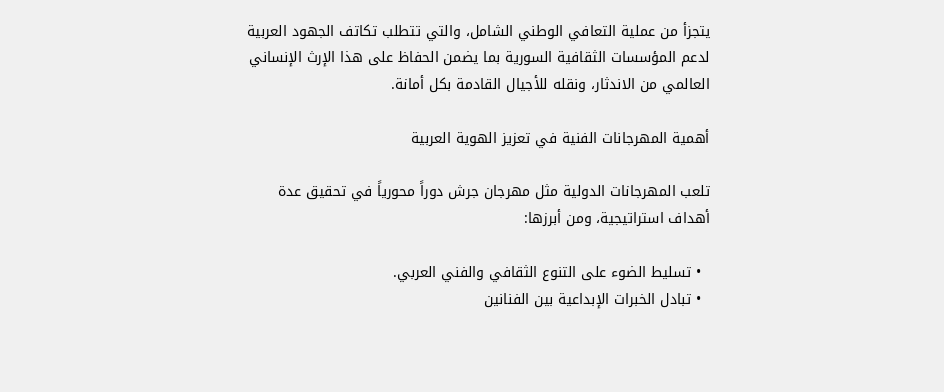يتجزأ من عملية التعافي الوطني الشامل، والتي تتطلب تكاتف الجهود العربية لدعم المؤسسات الثقافية السورية بما يضمن الحفاظ على هذا الإرث الإنساني العالمي من الاندثار، ونقله للأجيال القادمة بكل أمانة.

أهمية المهرجانات الفنية في تعزيز الهوية العربية

تلعب المهرجانات الدولية مثل مهرجان جرش دوراً محورياً في تحقيق عدة أهداف استراتيجية، ومن أبرزها:

  • تسليط الضوء على التنوع الثقافي والفني العربي.
  • تبادل الخبرات الإبداعية بين الفنانين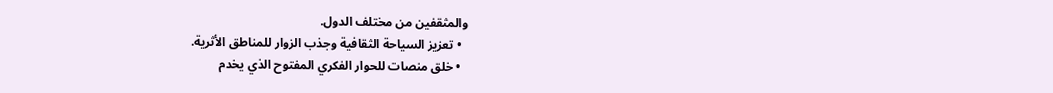والمثقفين من مختلف الدول.
  • تعزيز السياحة الثقافية وجذب الزوار للمناطق الأثرية.
  • خلق منصات للحوار الفكري المفتوح الذي يخدم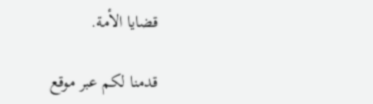قضايا الأمة.

قدمنا لكم عبر موقع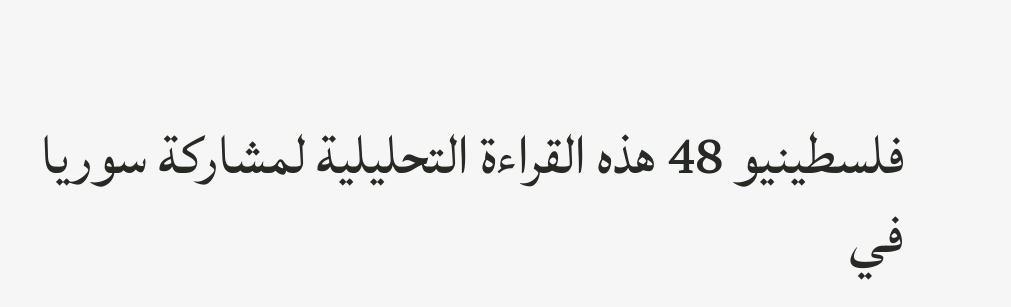فلسطينيو 48 هذه القراءة التحليلية لمشاركة سوريا في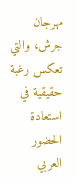مهرجان جرش، والتي تعكس رغبة حقيقية في استعادة الحضور العربي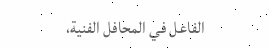الفاعل في المحافل الفنية،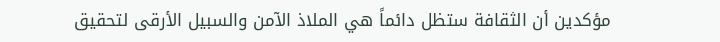مؤكدين أن الثقافة ستظل دائماً هي الملاذ الآمن والسبيل الأرقى لتحقيق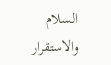السلام والاستقرار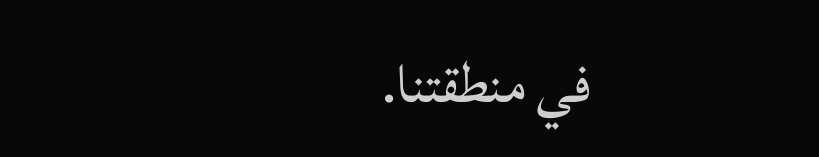في منطقتنا.